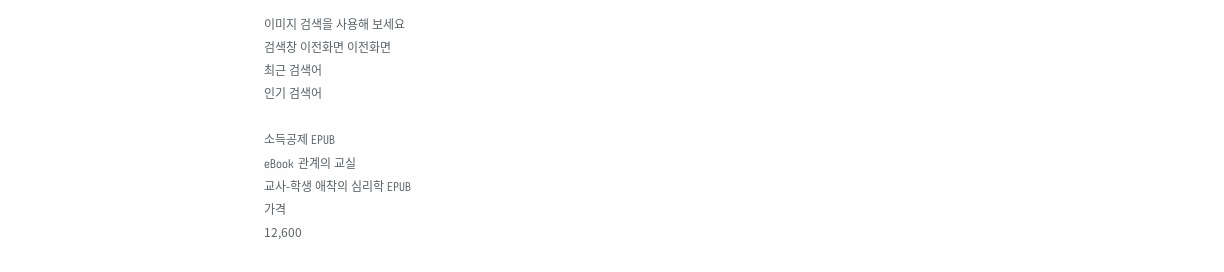이미지 검색을 사용해 보세요
검색창 이전화면 이전화면
최근 검색어
인기 검색어

소득공제 EPUB
eBook 관계의 교실
교사-학생 애착의 심리학 EPUB
가격
12,600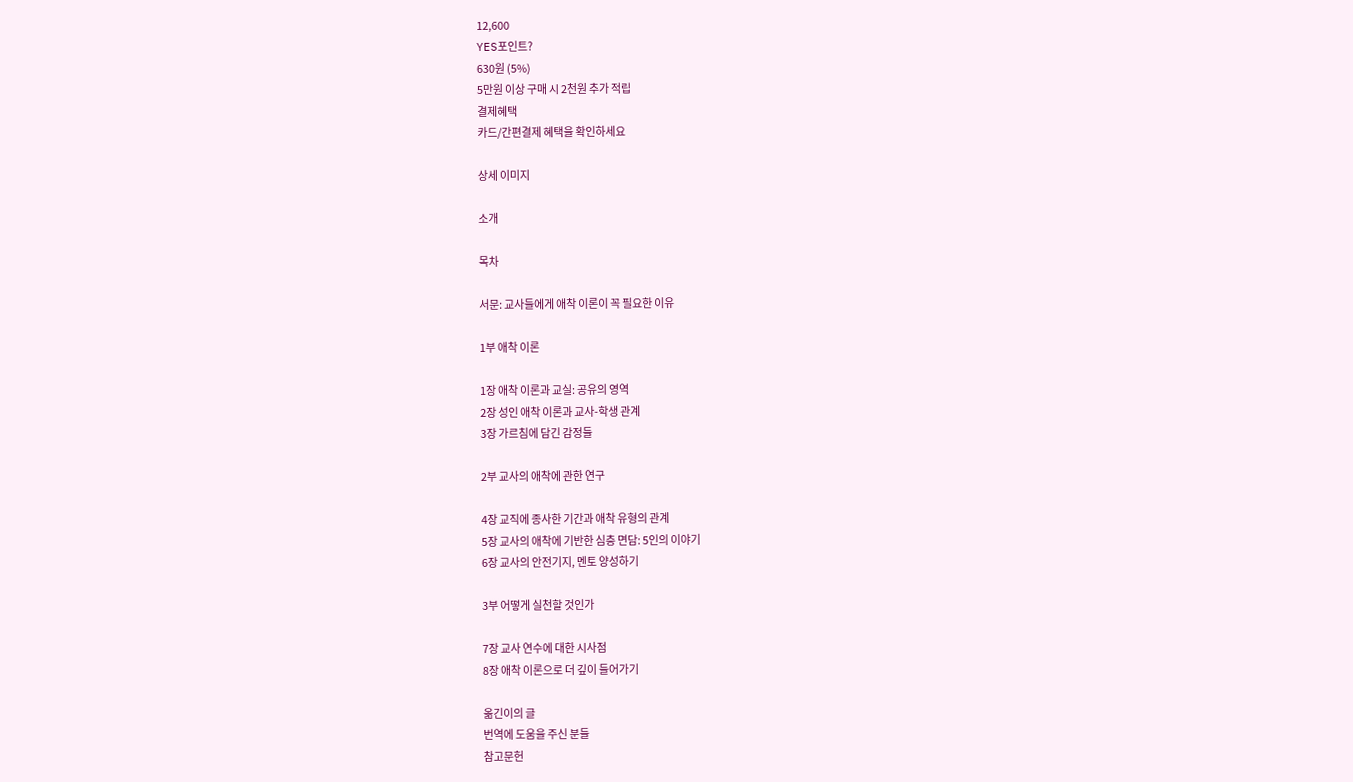12,600
YES포인트?
630원 (5%)
5만원 이상 구매 시 2천원 추가 적립
결제혜택
카드/간편결제 혜택을 확인하세요

상세 이미지

소개

목차

서문: 교사들에게 애착 이론이 꼭 필요한 이유

1부 애착 이론

1장 애착 이론과 교실: 공유의 영역
2장 성인 애착 이론과 교사-학생 관계
3장 가르침에 담긴 감정들

2부 교사의 애착에 관한 연구

4장 교직에 종사한 기간과 애착 유형의 관계
5장 교사의 애착에 기반한 심층 면담: 5인의 이야기
6장 교사의 안전기지, 멘토 양성하기

3부 어떻게 실천할 것인가

7장 교사 연수에 대한 시사점
8장 애착 이론으로 더 깊이 들어가기

옮긴이의 글
번역에 도움을 주신 분들
참고문헌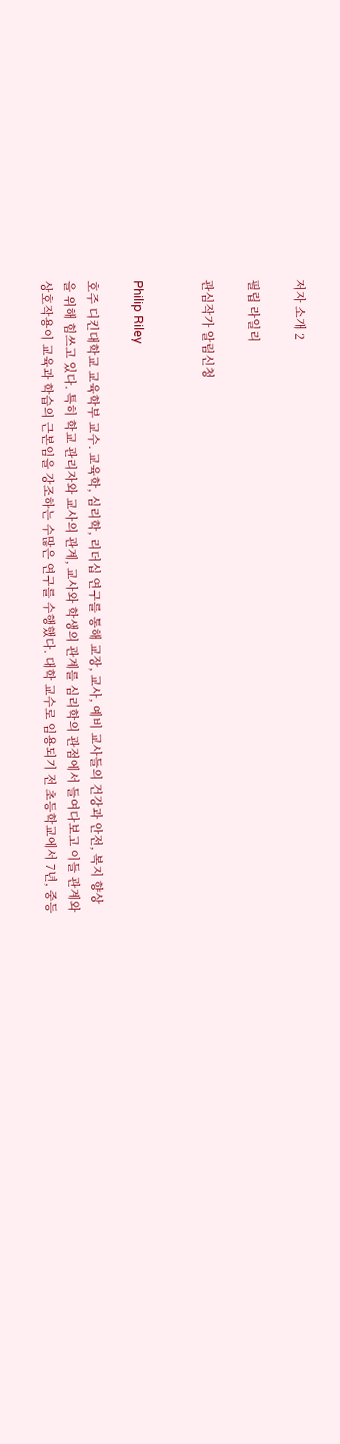저자 소개 2

필립 라일리

관심작가 알림신청


Philip Riley

호주 디킨대학교 교육학부 교수. 교육학, 심리학, 리더십 연구를 통해 교장, 교사, 예비 교사들의 건강과 안전, 복지 향상을 위해 힘쓰고 있다. 특히 학교 관리자와 교사의 관계, 교사와 학생의 관계를 심리학의 관점에서 들여다보고 이들 관계와 상호작용이 교육과 학습의 근본임을 강조하는 수많은 연구를 수행했다. 대학 교수로 임용되기 전 초등학교에서 7년, 중등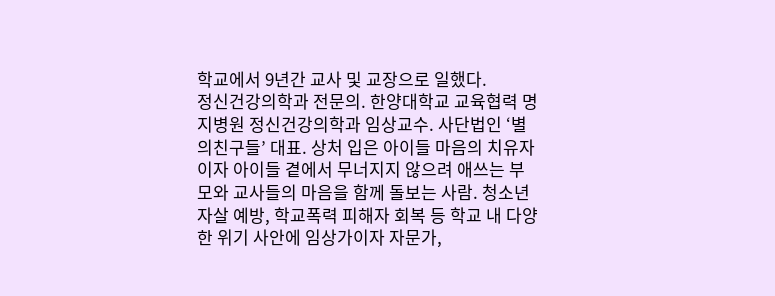학교에서 9년간 교사 및 교장으로 일했다.
정신건강의학과 전문의. 한양대학교 교육협력 명지병원 정신건강의학과 임상교수. 사단법인 ‘별의친구들’ 대표. 상처 입은 아이들 마음의 치유자이자 아이들 곁에서 무너지지 않으려 애쓰는 부모와 교사들의 마음을 함께 돌보는 사람. 청소년 자살 예방, 학교폭력 피해자 회복 등 학교 내 다양한 위기 사안에 임상가이자 자문가,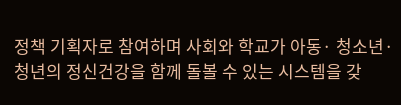정책 기획자로 참여하며 사회와 학교가 아동· 청소년·청년의 정신건강을 함께 돌볼 수 있는 시스템을 갖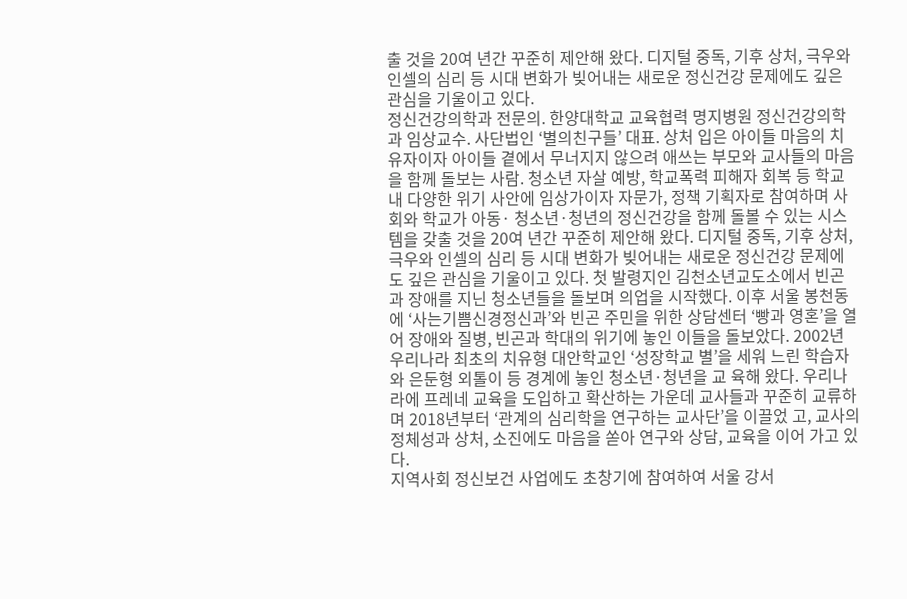출 것을 20여 년간 꾸준히 제안해 왔다. 디지털 중독, 기후 상처, 극우와 인셀의 심리 등 시대 변화가 빚어내는 새로운 정신건강 문제에도 깊은 관심을 기울이고 있다.
정신건강의학과 전문의. 한양대학교 교육협력 명지병원 정신건강의학과 임상교수. 사단법인 ‘별의친구들’ 대표. 상처 입은 아이들 마음의 치유자이자 아이들 곁에서 무너지지 않으려 애쓰는 부모와 교사들의 마음을 함께 돌보는 사람. 청소년 자살 예방, 학교폭력 피해자 회복 등 학교 내 다양한 위기 사안에 임상가이자 자문가, 정책 기획자로 참여하며 사회와 학교가 아동· 청소년·청년의 정신건강을 함께 돌볼 수 있는 시스템을 갖출 것을 20여 년간 꾸준히 제안해 왔다. 디지털 중독, 기후 상처, 극우와 인셀의 심리 등 시대 변화가 빚어내는 새로운 정신건강 문제에도 깊은 관심을 기울이고 있다. 첫 발령지인 김천소년교도소에서 빈곤과 장애를 지닌 청소년들을 돌보며 의업을 시작했다. 이후 서울 봉천동에 ‘사는기쁨신경정신과’와 빈곤 주민을 위한 상담센터 ‘빵과 영혼’을 열어 장애와 질병, 빈곤과 학대의 위기에 놓인 이들을 돌보았다. 2002년 우리나라 최초의 치유형 대안학교인 ‘성장학교 별’을 세워 느린 학습자와 은둔형 외톨이 등 경계에 놓인 청소년·청년을 교 육해 왔다. 우리나라에 프레네 교육을 도입하고 확산하는 가운데 교사들과 꾸준히 교류하며 2018년부터 ‘관계의 심리학을 연구하는 교사단’을 이끌었 고, 교사의 정체성과 상처, 소진에도 마음을 쏟아 연구와 상담, 교육을 이어 가고 있다.
지역사회 정신보건 사업에도 초창기에 참여하여 서울 강서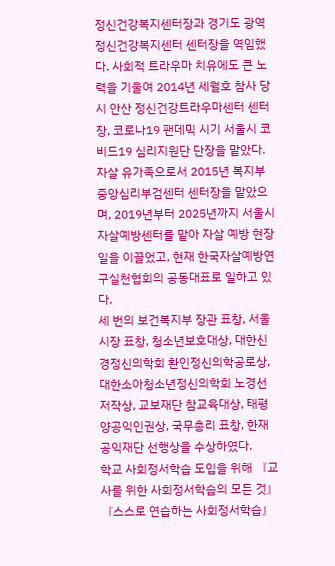정신건강복지센터장과 경기도 광역 정신건강복지센터 센터장을 역임했다. 사회적 트라우마 치유에도 큰 노력을 기울여 2014년 세월호 참사 당시 안산 정신건강트라우마센터 센터장, 코로나19 팬데믹 시기 서울시 코비드19 심리지원단 단장을 맡았다. 자살 유가족으로서 2015년 복지부 중앙심리부검센터 센터장을 맡았으며, 2019년부터 2025년까지 서울시 자살예방센터를 맡아 자살 예방 현장 일을 이끌었고, 현재 한국자살예방연구실천협회의 공동대표로 일하고 있다.
세 번의 보건복지부 장관 표창, 서울시장 표창, 청소년보호대상, 대한신경정신의학회 환인정신의학공로상, 대한소아청소년정신의학회 노경선저작상, 교보재단 참교육대상, 태평양공익인권상, 국무총리 표창, 한재공익재단 선행상을 수상하였다.
학교 사회정서학습 도입을 위해 『교사를 위한 사회정서학습의 모든 것』 『스스로 연습하는 사회정서학습』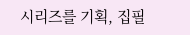시리즈를 기획, 집필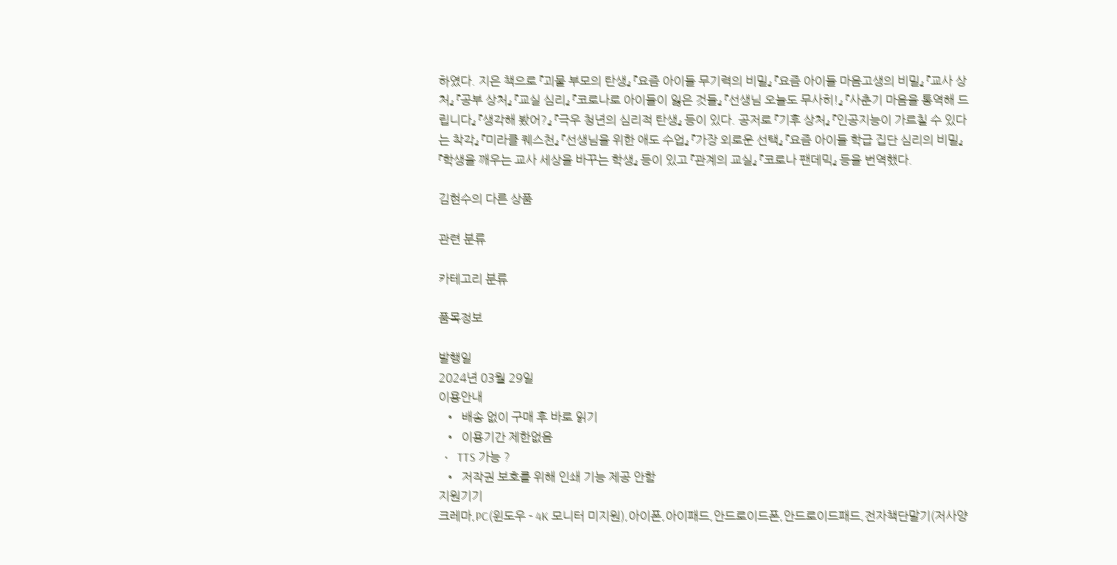하였다. 지은 책으로 『괴물 부모의 탄생』 『요즘 아이들 무기력의 비밀』 『요즘 아이들 마음고생의 비밀』 『교사 상처』 『공부 상처』 『교실 심리』 『코로나로 아이들이 잃은 것들』 『선생님 오늘도 무사히!』 『사춘기 마음을 통역해 드립니다』 『생각해 봤어?』 『극우 청년의 심리적 탄생』 등이 있다. 공저로 『기후 상처』 『인공지능이 가르칠 수 있다는 착각』 『미라클 퀘스천』 『선생님을 위한 애도 수업』 『가장 외로운 선택』 『요즘 아이들 학급 집단 심리의 비밀』 『학생을 깨우는 교사 세상을 바꾸는 학생』 등이 있고 『관계의 교실』 『코로나 팬데믹』 등을 번역했다.

김현수의 다른 상품

관련 분류

카테고리 분류

품목정보

발행일
2024년 03월 29일
이용안내
  •  배송 없이 구매 후 바로 읽기
  •  이용기간 제한없음
  •   TTS 가능 ?
  •  저작권 보호를 위해 인쇄 기능 제공 안함
지원기기
크레마,PC(윈도우 - 4K 모니터 미지원),아이폰,아이패드,안드로이드폰,안드로이드패드,전자책단말기(저사양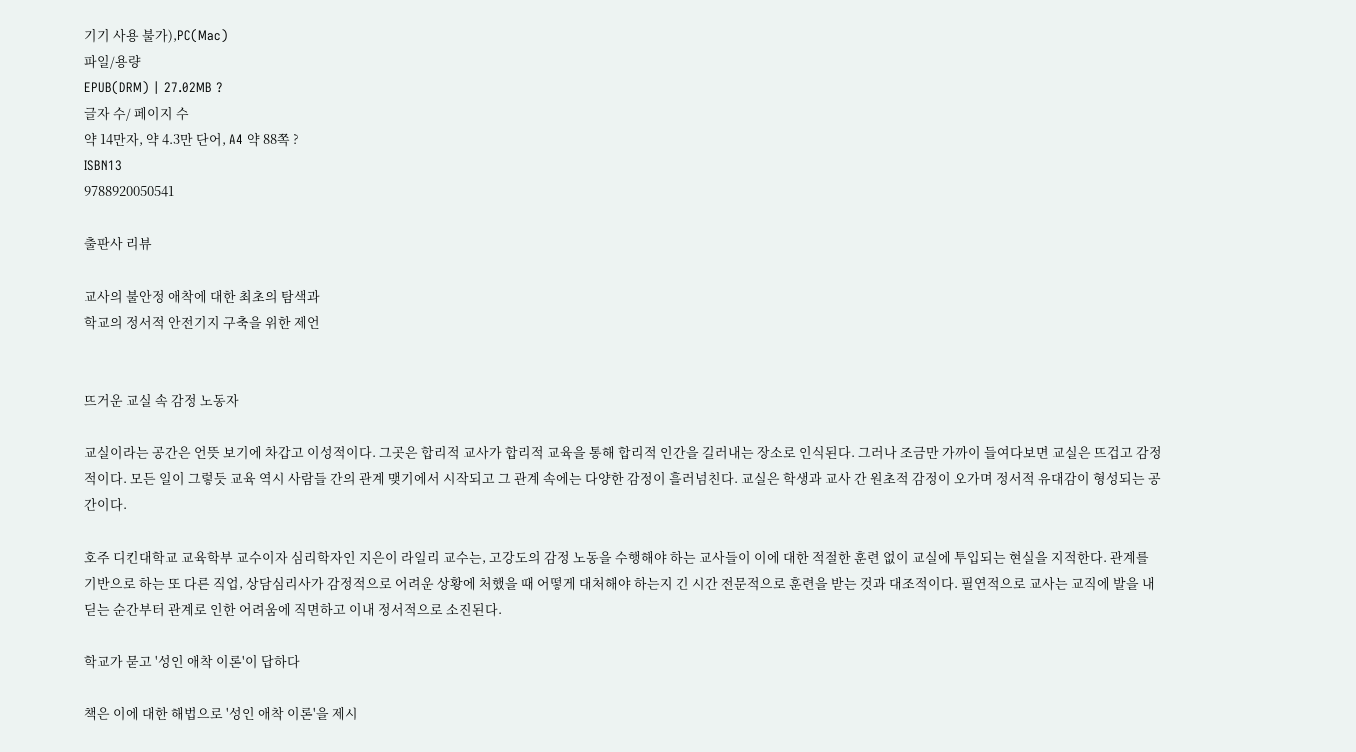기기 사용 불가),PC(Mac)
파일/용량
EPUB(DRM) | 27.02MB ?
글자 수/ 페이지 수
약 14만자, 약 4.3만 단어, A4 약 88쪽 ?
ISBN13
9788920050541

출판사 리뷰

교사의 불안정 애착에 대한 최초의 탐색과
학교의 정서적 안전기지 구축을 위한 제언


뜨거운 교실 속 감정 노동자

교실이라는 공간은 언뜻 보기에 차갑고 이성적이다. 그곳은 합리적 교사가 합리적 교육을 통해 합리적 인간을 길러내는 장소로 인식된다. 그러나 조금만 가까이 들여다보면 교실은 뜨겁고 감정적이다. 모든 일이 그렇듯 교육 역시 사람들 간의 관계 맺기에서 시작되고 그 관계 속에는 다양한 감정이 흘러넘친다. 교실은 학생과 교사 간 원초적 감정이 오가며 정서적 유대감이 형성되는 공간이다.

호주 디킨대학교 교육학부 교수이자 심리학자인 지은이 라일리 교수는, 고강도의 감정 노동을 수행해야 하는 교사들이 이에 대한 적절한 훈련 없이 교실에 투입되는 현실을 지적한다. 관계를 기반으로 하는 또 다른 직업, 상담심리사가 감정적으로 어려운 상황에 처했을 때 어떻게 대처해야 하는지 긴 시간 전문적으로 훈련을 받는 것과 대조적이다. 필연적으로 교사는 교직에 발을 내딛는 순간부터 관계로 인한 어려움에 직면하고 이내 정서적으로 소진된다.

학교가 묻고 '성인 애착 이론'이 답하다

책은 이에 대한 해법으로 '성인 애착 이론'을 제시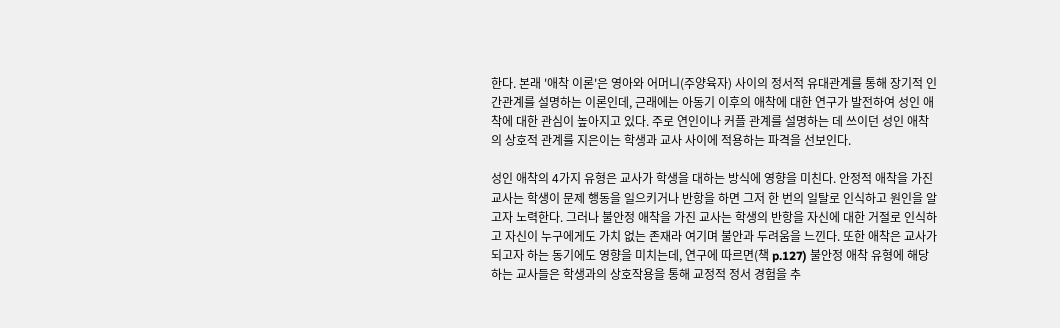한다. 본래 '애착 이론'은 영아와 어머니(주양육자) 사이의 정서적 유대관계를 통해 장기적 인간관계를 설명하는 이론인데, 근래에는 아동기 이후의 애착에 대한 연구가 발전하여 성인 애착에 대한 관심이 높아지고 있다. 주로 연인이나 커플 관계를 설명하는 데 쓰이던 성인 애착의 상호적 관계를 지은이는 학생과 교사 사이에 적용하는 파격을 선보인다.

성인 애착의 4가지 유형은 교사가 학생을 대하는 방식에 영향을 미친다. 안정적 애착을 가진 교사는 학생이 문제 행동을 일으키거나 반항을 하면 그저 한 번의 일탈로 인식하고 원인을 알고자 노력한다. 그러나 불안정 애착을 가진 교사는 학생의 반항을 자신에 대한 거절로 인식하고 자신이 누구에게도 가치 없는 존재라 여기며 불안과 두려움을 느낀다. 또한 애착은 교사가 되고자 하는 동기에도 영향을 미치는데, 연구에 따르면(책 p.127) 불안정 애착 유형에 해당하는 교사들은 학생과의 상호작용을 통해 교정적 정서 경험을 추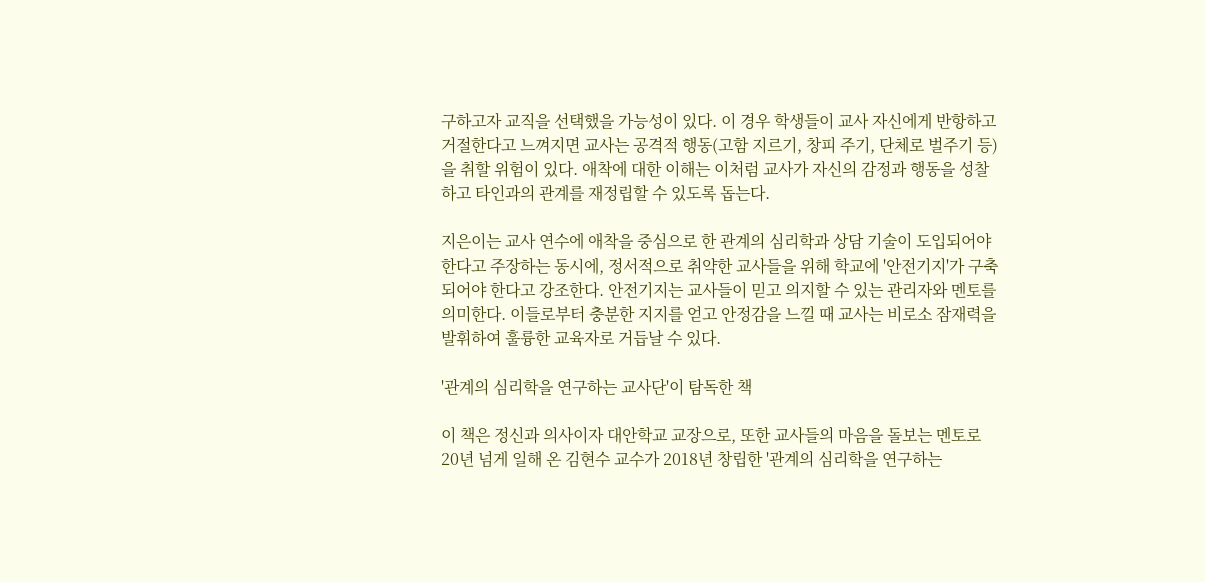구하고자 교직을 선택했을 가능성이 있다. 이 경우 학생들이 교사 자신에게 반항하고 거절한다고 느껴지면 교사는 공격적 행동(고함 지르기, 창피 주기, 단체로 벌주기 등)을 취할 위험이 있다. 애착에 대한 이해는 이처럼 교사가 자신의 감정과 행동을 성찰하고 타인과의 관계를 재정립할 수 있도록 돕는다.

지은이는 교사 연수에 애착을 중심으로 한 관계의 심리학과 상담 기술이 도입되어야 한다고 주장하는 동시에, 정서적으로 취약한 교사들을 위해 학교에 '안전기지'가 구축되어야 한다고 강조한다. 안전기지는 교사들이 믿고 의지할 수 있는 관리자와 멘토를 의미한다. 이들로부터 충분한 지지를 얻고 안정감을 느낄 때 교사는 비로소 잠재력을 발휘하여 훌륭한 교육자로 거듭날 수 있다.

'관계의 심리학을 연구하는 교사단'이 탐독한 책

이 책은 정신과 의사이자 대안학교 교장으로, 또한 교사들의 마음을 돌보는 멘토로 20년 넘게 일해 온 김현수 교수가 2018년 창립한 '관계의 심리학을 연구하는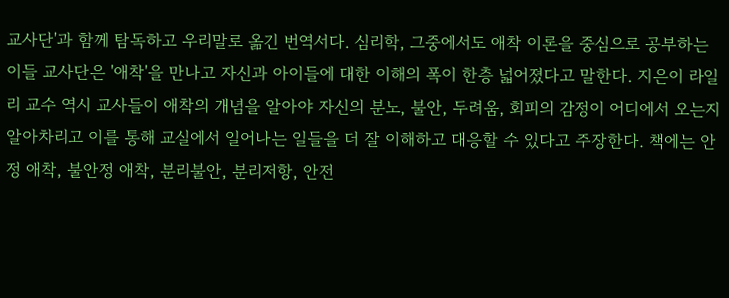교사단'과 함께 탐독하고 우리말로 옮긴 번역서다. 심리학, 그중에서도 애착 이론을 중심으로 공부하는 이들 교사단은 '애착'을 만나고 자신과 아이들에 대한 이해의 폭이 한층 넓어졌다고 말한다. 지은이 라일리 교수 역시 교사들이 애착의 개념을 알아야 자신의 분노, 불안, 두려움, 회피의 감정이 어디에서 오는지 알아차리고 이를 통해 교실에서 일어나는 일들을 더 잘 이해하고 대응할 수 있다고 주장한다. 책에는 안정 애착, 불안정 애착, 분리불안, 분리저항, 안전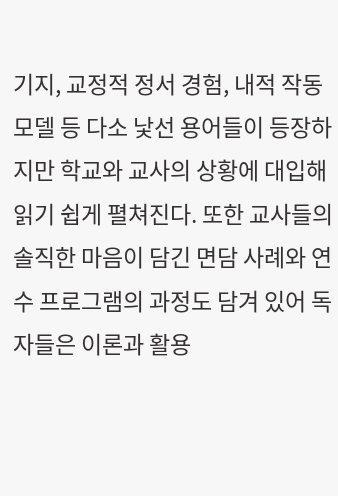기지, 교정적 정서 경험, 내적 작동 모델 등 다소 낯선 용어들이 등장하지만 학교와 교사의 상황에 대입해 읽기 쉽게 펼쳐진다. 또한 교사들의 솔직한 마음이 담긴 면담 사례와 연수 프로그램의 과정도 담겨 있어 독자들은 이론과 활용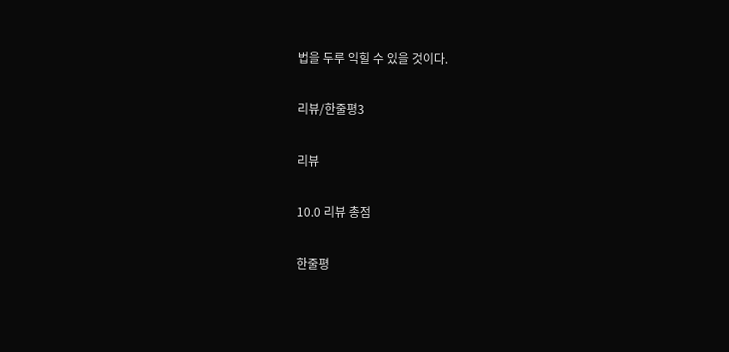법을 두루 익힐 수 있을 것이다.

리뷰/한줄평3

리뷰

10.0 리뷰 총점

한줄평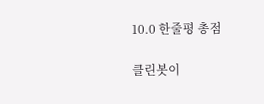10.0 한줄평 총점

클린봇이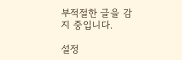부적절한 글을 감지 중입니다.

설정